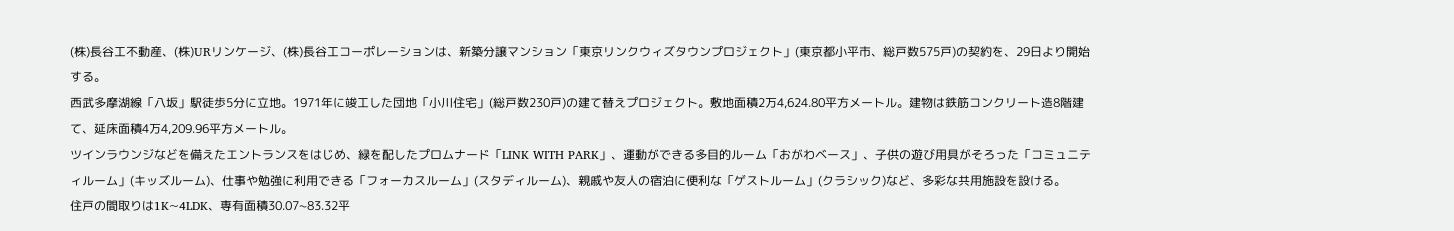(株)長谷工不動産、(株)URリンケージ、(株)長谷工コーポレーションは、新築分譲マンション「東京リンクウィズタウンプロジェクト」(東京都小平市、総戸数575戸)の契約を、29日より開始する。
西武多摩湖線「八坂」駅徒歩5分に立地。1971年に竣工した団地「小川住宅」(総戸数230戸)の建て替えプロジェクト。敷地面積2万4,624.80平方メートル。建物は鉄筋コンクリート造8階建て、延床面積4万4,209.96平方メートル。
ツインラウンジなどを備えたエントランスをはじめ、緑を配したプロムナード「LINK WITH PARK」、運動ができる多目的ルーム「おがわベース」、子供の遊び用具がそろった「コミュニティルーム」(キッズルーム)、仕事や勉強に利用できる「フォーカスルーム」(スタディルーム)、親戚や友人の宿泊に便利な「ゲストルーム」(クラシック)など、多彩な共用施設を設ける。
住戸の間取りは1K~4LDK、専有面積30.07~83.32平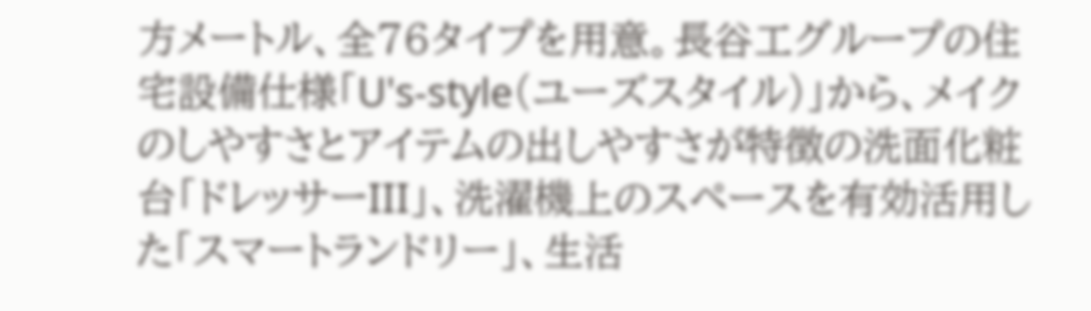方メートル、全76タイプを用意。長谷工グループの住宅設備仕様「U's-style(ユーズスタイル)」から、メイクのしやすさとアイテムの出しやすさが特徴の洗面化粧台「ドレッサーIII」、洗濯機上のスペースを有効活用した「スマートランドリー」、生活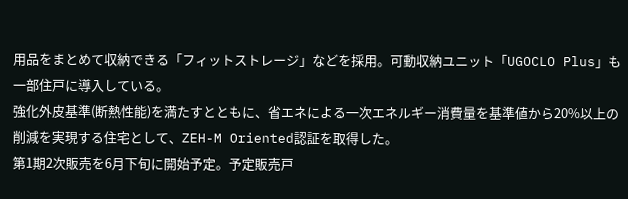用品をまとめて収納できる「フィットストレージ」などを採用。可動収納ユニット「UGOCLO Plus」も一部住戸に導入している。
強化外皮基準(断熱性能)を満たすとともに、省エネによる一次エネルギー消費量を基準値から20%以上の削減を実現する住宅として、ZEH-M Oriented認証を取得した。
第1期2次販売を6月下旬に開始予定。予定販売戸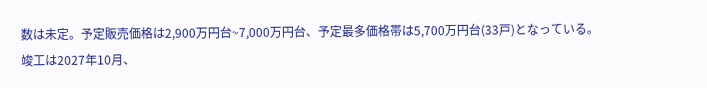数は未定。予定販売価格は2,900万円台~7,000万円台、予定最多価格帯は5,700万円台(33戸)となっている。
竣工は2027年10月、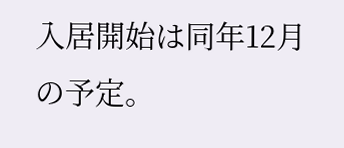入居開始は同年12月の予定。